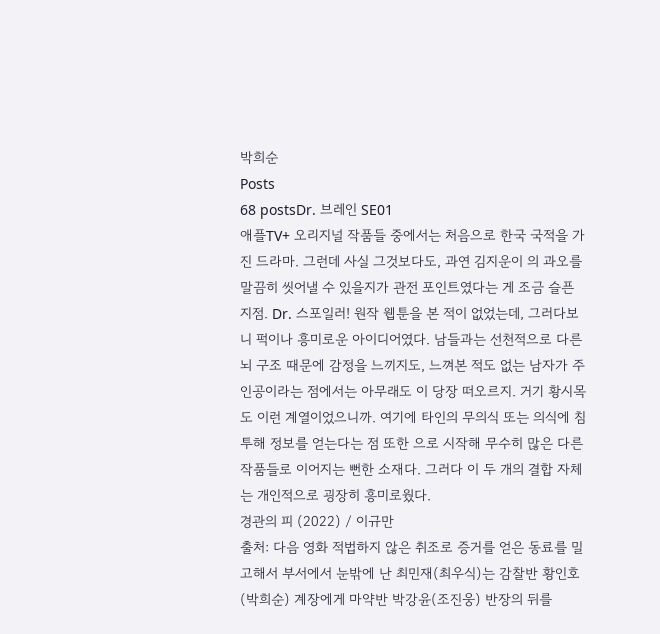박희순
Posts
68 postsDr. 브레인 SE01
애플TV+ 오리지널 작품들 중에서는 처음으로 한국 국적을 가진 드라마. 그런데 사실 그것보다도, 과연 김지운이 의 과오를 말끔히 씻어낼 수 있을지가 관전 포인트였다는 게 조금 슬픈 지점. Dr. 스포일러! 원작 웹툰을 본 적이 없었는데, 그러다보니 퍽이나 흥미로운 아이디어였다. 남들과는 선천적으로 다른 뇌 구조 때문에 감정을 느끼지도, 느껴본 적도 없는 남자가 주인공이라는 점에서는 아무래도 이 당장 떠오르지. 거기 황시목도 이런 계열이었으니까. 여기에 타인의 무의식 또는 의식에 침투해 정보를 얻는다는 점 또한 으로 시작해 무수히 많은 다른 작품들로 이어지는 뻔한 소재다. 그러다 이 두 개의 결합 자체는 개인적으로 굉장히 흥미로웠다.
경관의 피 (2022) / 이규만
출처: 다음 영화 적법하지 않은 취조로 증거를 얻은 동료를 밀고해서 부서에서 눈밖에 난 최민재(최우식)는 감찰반 황인호(박희순) 계장에게 마약반 박강윤(조진웅) 반장의 뒤를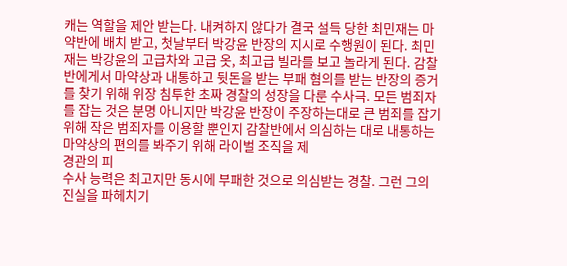캐는 역할을 제안 받는다. 내켜하지 않다가 결국 설득 당한 최민재는 마약반에 배치 받고, 첫날부터 박강윤 반장의 지시로 수행원이 된다. 최민재는 박강윤의 고급차와 고급 옷, 최고급 빌라를 보고 놀라게 된다. 감찰반에게서 마약상과 내통하고 뒷돈을 받는 부패 혐의를 받는 반장의 증거를 찾기 위해 위장 침투한 초짜 경찰의 성장을 다룬 수사극. 모든 범죄자를 잡는 것은 분명 아니지만 박강윤 반장이 주장하는대로 큰 범죄를 잡기 위해 작은 범죄자를 이용할 뿐인지 감찰반에서 의심하는 대로 내통하는 마약상의 편의를 봐주기 위해 라이벌 조직을 제
경관의 피
수사 능력은 최고지만 동시에 부패한 것으로 의심받는 경찰. 그런 그의 진실을 파헤치기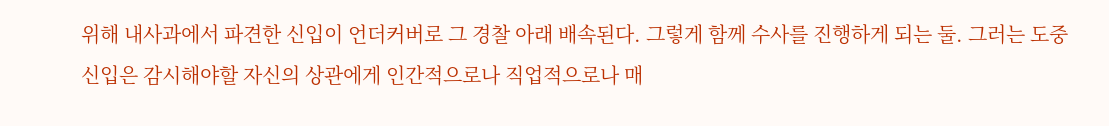위해 내사과에서 파견한 신입이 언더커버로 그 경찰 아래 배속된다. 그렇게 함께 수사를 진행하게 되는 둘. 그러는 도중 신입은 감시해야할 자신의 상관에게 인간적으로나 직업적으로나 매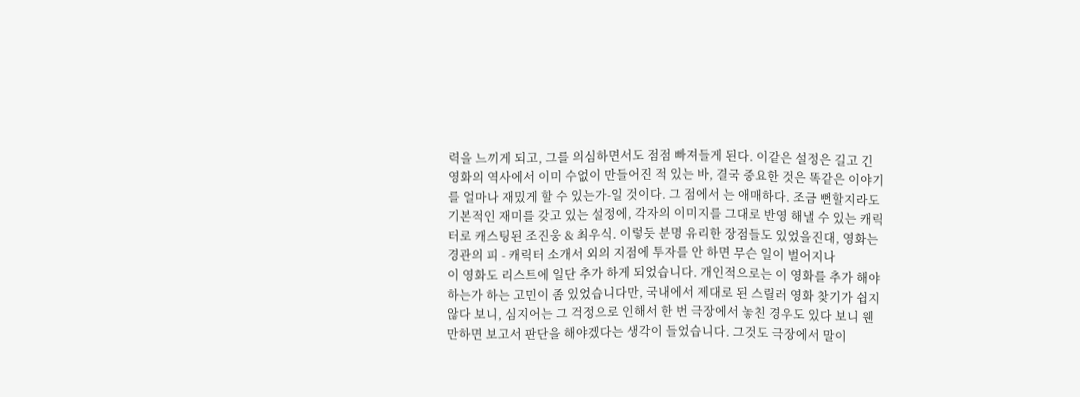력을 느끼게 되고, 그를 의심하면서도 점점 빠져들게 된다. 이같은 설정은 길고 긴 영화의 역사에서 이미 수없이 만들어진 적 있는 바, 결국 중요한 것은 똑같은 이야기를 얼마나 재밌게 할 수 있는가-일 것이다. 그 점에서 는 애매하다. 조금 뻔할지라도 기본적인 재미를 갖고 있는 설정에, 각자의 이미지를 그대로 반영 해낼 수 있는 캐릭터로 캐스팅된 조진웅 & 최우식. 이렇듯 분명 유리한 장점들도 있었을진대, 영화는
경관의 피 - 캐릭터 소개서 외의 지점에 투자를 안 하면 무슨 일이 벌어지나
이 영화도 리스트에 일단 추가 하게 되었습니다. 개인적으로는 이 영화를 추가 해야 하는가 하는 고민이 좀 있었습니다만, 국내에서 제대로 된 스릴러 영화 찾기가 쉽지 않다 보니, 심지어는 그 걱정으로 인해서 한 번 극장에서 놓친 경우도 있다 보니 웬만하면 보고서 판단을 해야겠다는 생각이 들었습니다. 그것도 극장에서 말이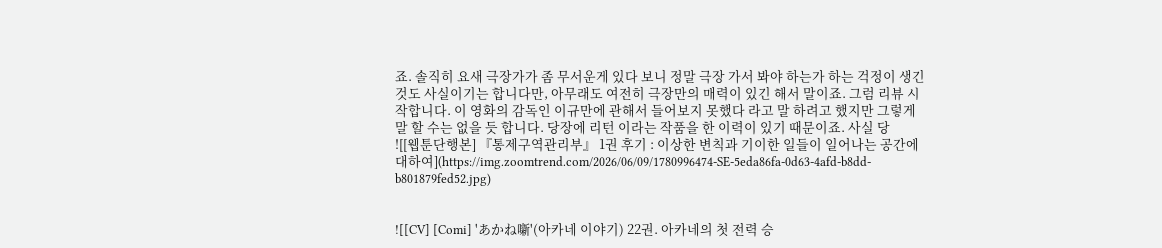죠. 솔직히 요새 극장가가 좀 무서운게 있다 보니 정말 극장 가서 봐야 하는가 하는 걱정이 생긴 것도 사실이기는 합니다만, 아무래도 여전히 극장만의 매력이 있긴 해서 말이죠. 그럼 리뷰 시작합니다. 이 영화의 감독인 이규만에 관해서 들어보지 못했다 라고 말 하려고 했지만 그렇게 말 할 수는 없을 듯 합니다. 당장에 리턴 이라는 작품을 한 이력이 있기 때문이죠. 사실 당
![[웹툰단행본] 『통제구역관리부』 1권 후기 : 이상한 변칙과 기이한 일들이 일어나는 공간에 대하여](https://img.zoomtrend.com/2026/06/09/1780996474-SE-5eda86fa-0d63-4afd-b8dd-b801879fed52.jpg)


![[CV] [Comi] 'あかね噺'(아카네 이야기) 22권. 아카네의 첫 전력 승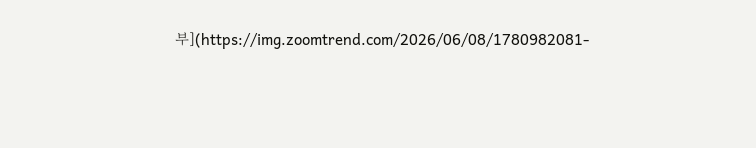부](https://img.zoomtrend.com/2026/06/08/1780982081-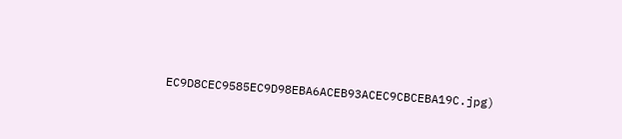EC9D8CEC9585EC9D98EBA6ACEB93ACEC9CBCEBA19C.jpg)